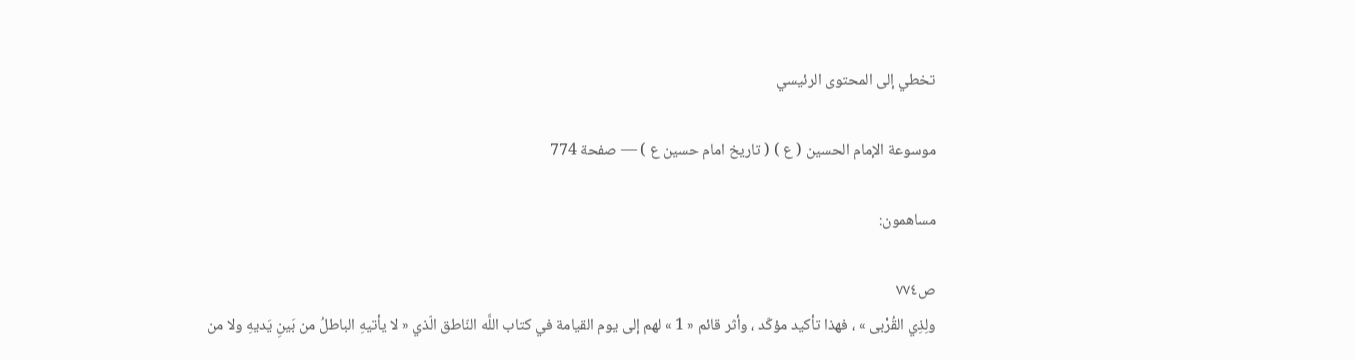تخطي إلى المحتوى الرئيسي

موسوعة الإمام الحسين ( ع ) ( تاريخ امام حسين ع ) — صفحة 774

مساهمون:

ص٧٧٤
ولِذِي القُرْبى » ، فهذا تأكيد مؤكّد ، وأثر قائم « 1 » لهم إلى يوم القيامة في كتاب اللَّه النّاطق الّذي « لا يأتيهِ الباطلُ من بَينِ يَديهِ ولا من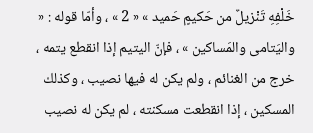خَلْفِهِ تَنْزيلٌ من حَكيمٍ حَميد » « 2 » ، وأمّا قوله : « واليَتامى والمَساكين » ، فإنّ اليتيم إذا انقطع يتمه ، خرج من الغنائم ، ولم يكن له فيها نصيب ، وكذلك المسكين ، إذا انقطعت مسكنته ، لم يكن له نصيب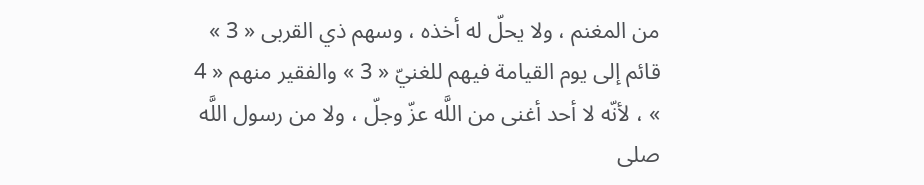من المغنم ، ولا يحلّ له أخذه ، وسهم ذي القربى « 3 » قائم إلى يوم القيامة فيهم للغنيّ « 3 » والفقير منهم « 4 » ، لأنّه لا أحد أغنى من اللَّه عزّ وجلّ ، ولا من رسول اللَّه صلى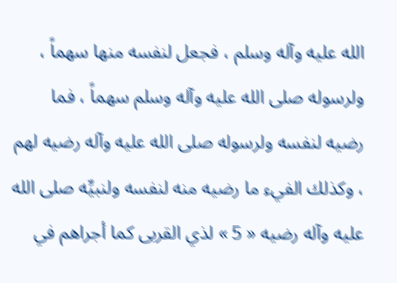الله عليه وآله وسلم ، فجعل لنفسه منها سهماً ، ولرسوله صلى الله عليه وآله وسلم سهماً ، فما رضيه لنفسه ولرسوله صلى الله عليه وآله رضيه لهم ، وكذلك الفيء ما رضيه منه لنفسه ولنبيِّه صلى الله عليه وآله رضيه « 5 » لذي القربى كما أجراهم في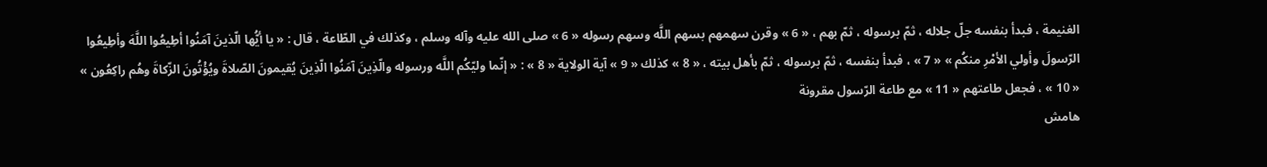الغنيمة ، فبدأ بنفسه جلّ جلاله ، ثمّ برسوله ، ثمّ بهم ، « 6 » وقرن سهمهم بسهم اللَّه وسهم رسوله « 6 » صلى الله عليه وآله وسلم ، وكذلك في الطّاعة ، قال : « يا أيُّها الّذينَ آمَنُوا أطِيعُوا اللَّهَ وأطِيعُوا الرّسولَ وأولي الأمْرِ منكُم » « 7 » ، فبدأ بنفسه ، ثمّ برسوله ، ثمّ بأهل بيته ، « 8 » كذلك « 9 » آية الولاية « 8 » : « إنّما وليّكُم اللَّه ورسوله والّذِينَ آمَنُوا الّذِينَ يُقيمونَ الصّلاةَ ويُؤْتُونَ الزّكاةَ وهُم راكِعُون » « 10 » ، فجعل طاعتهم « 11 » مع طاعة الرّسول مقرونة
هامش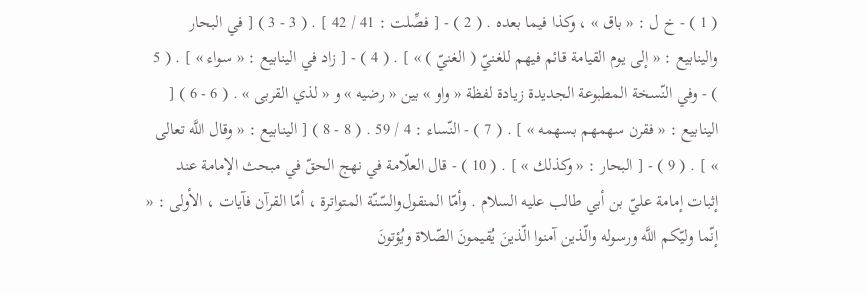( 1 ) - خ ل : « باق » ، وكذا فيما بعده . ( 2 ) - [ فصِّلت : 41 / 42 ] . ( 3 - 3 ) [ في البحار والينابيع : « إلى يوم القيامة قائم فيهم للغنيّ ( الغنيّ ) » ] . ( 4 ) - [ زاد في الينابيع : « سواء » ] . ( 5 ) - وفي النّسخة المطبوعة الجديدة زيادة لفظة « واو » بين « رضيه » و « لذي القربى » . ( 6 - 6 ) [ الينابيع : « فقرن سهمهم بسهمه » ] . ( 7 ) - النّساء : 4 / 59 . ( 8 - 8 ) [ الينابيع : « وقال اللَّه تعالى » ] . ( 9 ) - [ البحار : « وكذلك » ] . ( 10 ) - قال العلّامة في نهج الحقّ في مبحث الإمامة عند إثبات إمامة عليّ بن أبي طالب عليه السلام . وأمّا المنقول‌والسّنّة المتواترة ، أمّا القرآن فآيات ، الأولى : « إنّما وليّكم اللَّه ورسوله والّذين آمنوا الّذينَ يُقيمونَ الصّلاة ويُؤتونَ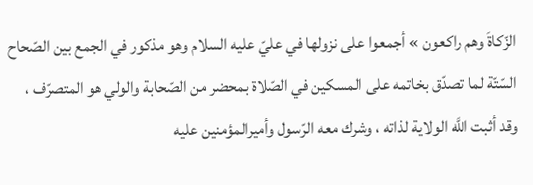الزّكاةَ وهم راكعون » أجمعوا على نزولها في عليّ عليه السلام وهو مذكور في الجمع بين الصّحاح السّتّة لما تصدّق بخاتمه على المسكين في الصّلاة بمحضر من الصّحابة والولي هو المتصرّف ، وقد أثبت اللَّه الولاية لذاته ، وشرك معه الرّسول وأميرالمؤمنين عليه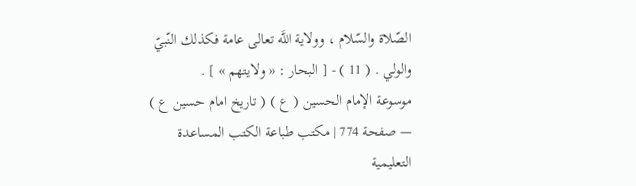الصّلاة والسّلام ، وولاية اللَّه تعالى عامة فكذلك النّبيّ والولي . ( 11 ) - [ البحار : « ولايتهم » ] .
موسوعة الإمام الحسين ( ع ) ( تاريخ امام حسين ع ) — صفحة 774 | مكتب طباعة الكتب المساعدة التعليمية